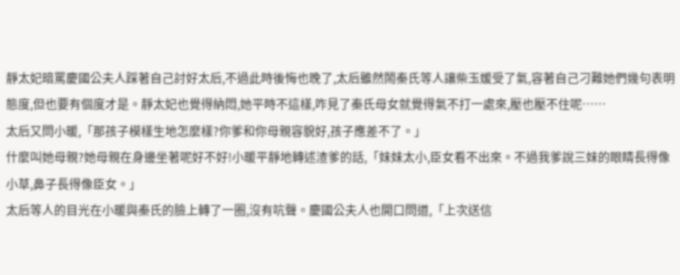靜太妃暗罵慶國公夫人踩著自己討好太后,不過此時後悔也晚了,太后雖然鬧秦氏等人讓柴玉媛受了氣,容著自己刁難她們幾句表明態度,但也要有個度才是。靜太妃也覺得納悶,她平時不這樣,咋見了秦氏母女就覺得氣不打一處來,壓也壓不住呢……
太后又問小暖,「那孩子模樣生地怎麼樣?你爹和你母親容貌好,孩子應差不了。」
什麼叫她母親?她母親在身邊坐著呢好不好!小暖平靜地轉述渣爹的話,「妹妹太小,臣女看不出來。不過我爹說三妹的眼睛長得像小草,鼻子長得像臣女。」
太后等人的目光在小暖與秦氏的臉上轉了一圈,沒有吭聲。慶國公夫人也開口問道,「上次送信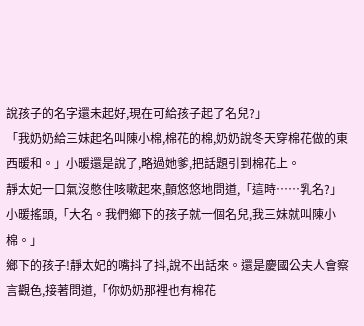說孩子的名字還未起好,現在可給孩子起了名兒?」
「我奶奶給三妹起名叫陳小棉,棉花的棉,奶奶說冬天穿棉花做的東西暖和。」小暖還是說了,略過她爹,把話題引到棉花上。
靜太妃一口氣沒憋住咳嗽起來,顫悠悠地問道,「這時……乳名?」
小暖搖頭,「大名。我們鄉下的孩子就一個名兒,我三妹就叫陳小棉。」
鄉下的孩子!靜太妃的嘴抖了抖,說不出話來。還是慶國公夫人會察言觀色,接著問道,「你奶奶那裡也有棉花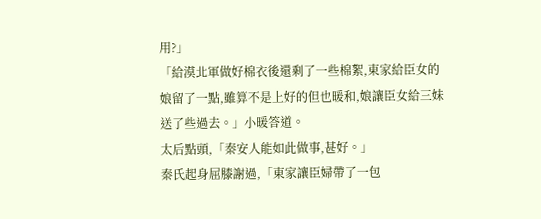用?」
「給漠北軍做好棉衣後還剩了一些棉絮,東家給臣女的娘留了一點,雖算不是上好的但也暖和,娘讓臣女給三妹送了些過去。」小暖答道。
太后點頭,「秦安人能如此做事,甚好。」
秦氏起身屈膝謝過,「東家讓臣婦帶了一包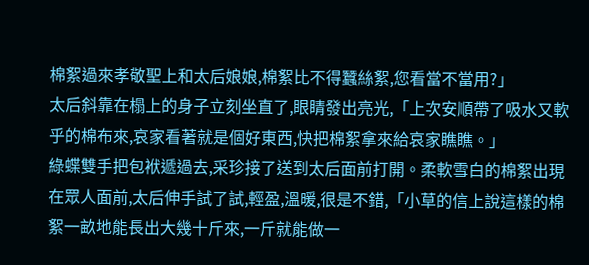棉絮過來孝敬聖上和太后娘娘,棉絮比不得蠶絲絮,您看當不當用?」
太后斜靠在榻上的身子立刻坐直了,眼睛發出亮光,「上次安順帶了吸水又軟乎的棉布來,哀家看著就是個好東西,快把棉絮拿來給哀家瞧瞧。」
綠蝶雙手把包袱遞過去,采珍接了送到太后面前打開。柔軟雪白的棉絮出現在眾人面前,太后伸手試了試,輕盈,溫暖,很是不錯,「小草的信上說這樣的棉絮一畝地能長出大幾十斤來,一斤就能做一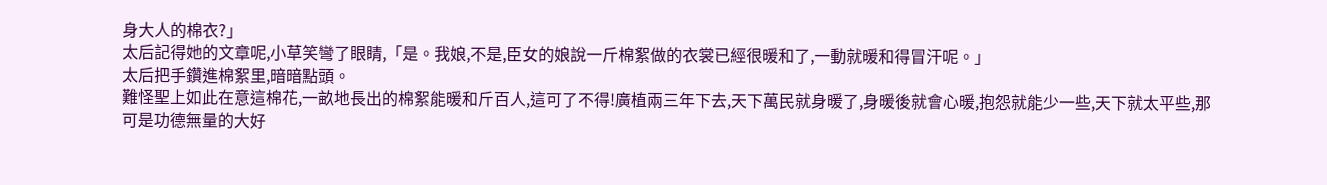身大人的棉衣?」
太后記得她的文章呢,小草笑彎了眼睛,「是。我娘,不是,臣女的娘說一斤棉絮做的衣裳已經很暖和了,一動就暖和得冒汗呢。」
太后把手鑽進棉絮里,暗暗點頭。
難怪聖上如此在意這棉花,一畝地長出的棉絮能暖和斤百人,這可了不得!廣植兩三年下去,天下萬民就身暖了,身暖後就會心暖,抱怨就能少一些,天下就太平些,那可是功德無量的大好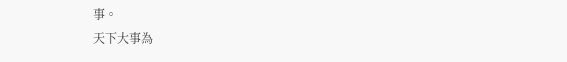事。
天下大事為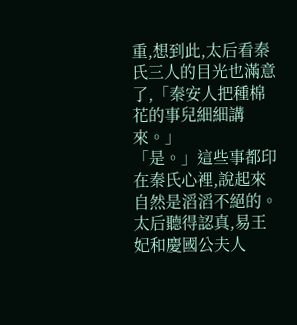重,想到此,太后看秦氏三人的目光也滿意了,「秦安人把種棉花的事兒細細講來。」
「是。」這些事都印在秦氏心裡,說起來自然是滔滔不絕的。太后聽得認真,易王妃和慶國公夫人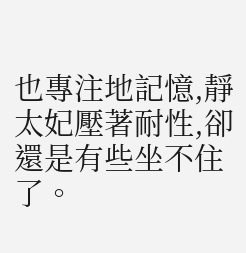也專注地記憶,靜太妃壓著耐性,卻還是有些坐不住了。